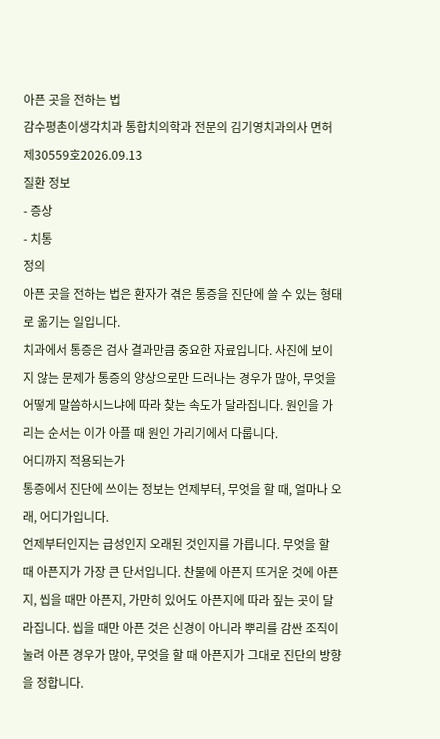아픈 곳을 전하는 법
감수평촌이생각치과 통합치의학과 전문의 김기영치과의사 면허 제30559호2026.09.13
질환 정보
- 증상
- 치통
정의
아픈 곳을 전하는 법은 환자가 겪은 통증을 진단에 쓸 수 있는 형태로 옮기는 일입니다.
치과에서 통증은 검사 결과만큼 중요한 자료입니다. 사진에 보이지 않는 문제가 통증의 양상으로만 드러나는 경우가 많아, 무엇을 어떻게 말씀하시느냐에 따라 찾는 속도가 달라집니다. 원인을 가리는 순서는 이가 아플 때 원인 가리기에서 다룹니다.
어디까지 적용되는가
통증에서 진단에 쓰이는 정보는 언제부터, 무엇을 할 때, 얼마나 오래, 어디가입니다.
언제부터인지는 급성인지 오래된 것인지를 가릅니다. 무엇을 할 때 아픈지가 가장 큰 단서입니다. 찬물에 아픈지 뜨거운 것에 아픈지, 씹을 때만 아픈지, 가만히 있어도 아픈지에 따라 짚는 곳이 달라집니다. 씹을 때만 아픈 것은 신경이 아니라 뿌리를 감싼 조직이 눌려 아픈 경우가 많아, 무엇을 할 때 아픈지가 그대로 진단의 방향을 정합니다.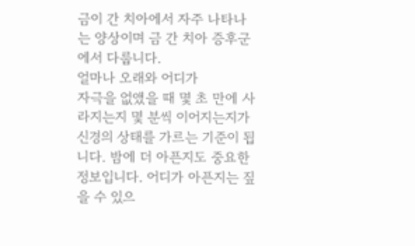금이 간 치아에서 자주 나타나는 양상이며 금 간 치아 증후군에서 다룹니다.
얼마나 오래와 어디가
자극을 없앴을 때 몇 초 만에 사라지는지 몇 분씩 이어지는지가 신경의 상태를 가르는 기준이 됩니다. 밤에 더 아픈지도 중요한 정보입니다. 어디가 아픈지는 짚을 수 있으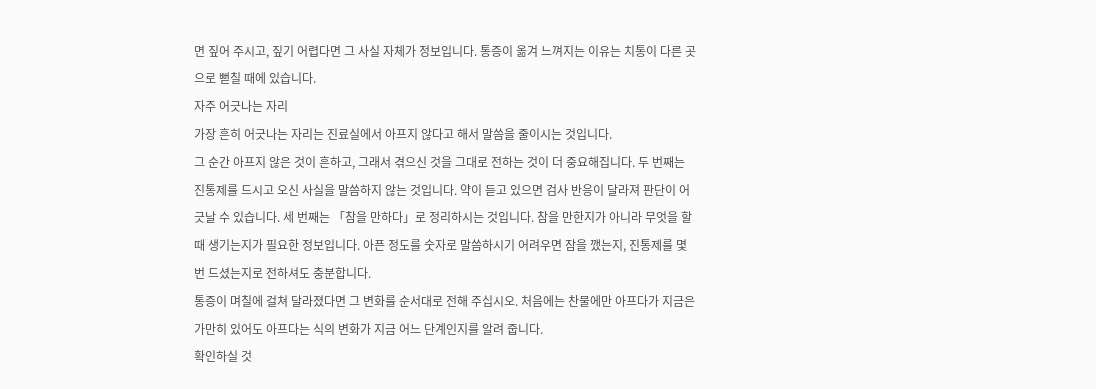면 짚어 주시고, 짚기 어렵다면 그 사실 자체가 정보입니다. 통증이 옮겨 느껴지는 이유는 치통이 다른 곳으로 뻗칠 때에 있습니다.
자주 어긋나는 자리
가장 흔히 어긋나는 자리는 진료실에서 아프지 않다고 해서 말씀을 줄이시는 것입니다.
그 순간 아프지 않은 것이 흔하고, 그래서 겪으신 것을 그대로 전하는 것이 더 중요해집니다. 두 번째는 진통제를 드시고 오신 사실을 말씀하지 않는 것입니다. 약이 듣고 있으면 검사 반응이 달라져 판단이 어긋날 수 있습니다. 세 번째는 「참을 만하다」로 정리하시는 것입니다. 참을 만한지가 아니라 무엇을 할 때 생기는지가 필요한 정보입니다. 아픈 정도를 숫자로 말씀하시기 어려우면 잠을 깼는지, 진통제를 몇 번 드셨는지로 전하셔도 충분합니다.
통증이 며칠에 걸쳐 달라졌다면 그 변화를 순서대로 전해 주십시오. 처음에는 찬물에만 아프다가 지금은 가만히 있어도 아프다는 식의 변화가 지금 어느 단계인지를 알려 줍니다.
확인하실 것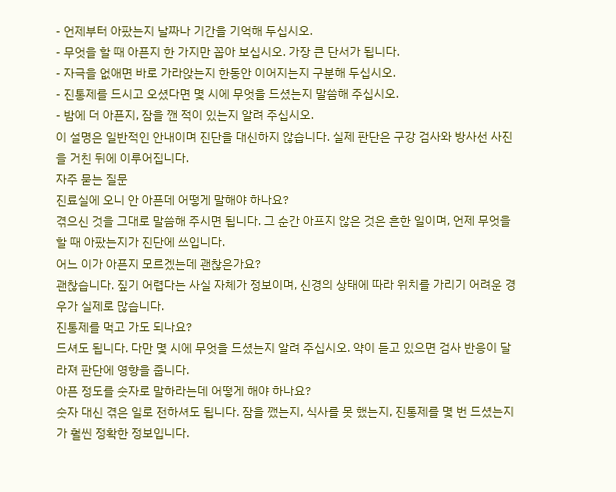- 언제부터 아팠는지 날짜나 기간을 기억해 두십시오.
- 무엇을 할 때 아픈지 한 가지만 꼽아 보십시오. 가장 큰 단서가 됩니다.
- 자극을 없애면 바로 가라앉는지 한동안 이어지는지 구분해 두십시오.
- 진통제를 드시고 오셨다면 몇 시에 무엇을 드셨는지 말씀해 주십시오.
- 밤에 더 아픈지, 잠을 깬 적이 있는지 알려 주십시오.
이 설명은 일반적인 안내이며 진단을 대신하지 않습니다. 실제 판단은 구강 검사와 방사선 사진을 거친 뒤에 이루어집니다.
자주 묻는 질문
진료실에 오니 안 아픈데 어떻게 말해야 하나요?
겪으신 것을 그대로 말씀해 주시면 됩니다. 그 순간 아프지 않은 것은 흔한 일이며, 언제 무엇을 할 때 아팠는지가 진단에 쓰입니다.
어느 이가 아픈지 모르겠는데 괜찮은가요?
괜찮습니다. 짚기 어렵다는 사실 자체가 정보이며, 신경의 상태에 따라 위치를 가리기 어려운 경우가 실제로 많습니다.
진통제를 먹고 가도 되나요?
드셔도 됩니다. 다만 몇 시에 무엇을 드셨는지 알려 주십시오. 약이 듣고 있으면 검사 반응이 달라져 판단에 영향을 줍니다.
아픈 정도를 숫자로 말하라는데 어떻게 해야 하나요?
숫자 대신 겪은 일로 전하셔도 됩니다. 잠을 깼는지, 식사를 못 했는지, 진통제를 몇 번 드셨는지가 훨씬 정확한 정보입니다.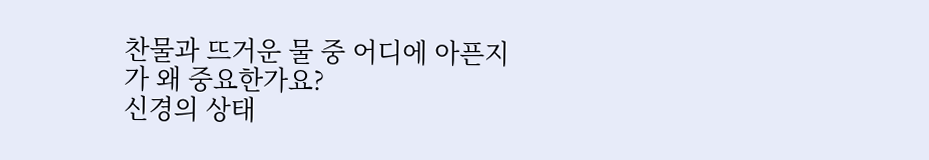찬물과 뜨거운 물 중 어디에 아픈지가 왜 중요한가요?
신경의 상태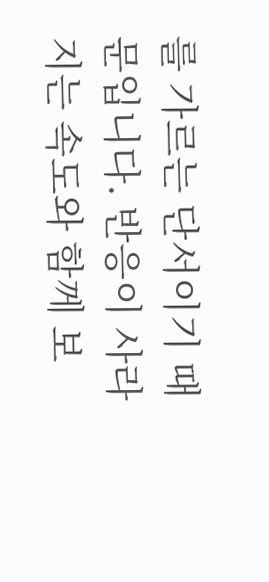를 가르는 단서이기 때문입니다. 반응이 사라지는 속도와 함께 보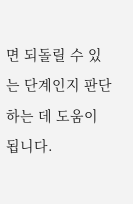면 되돌릴 수 있는 단계인지 판단하는 데 도움이 됩니다.